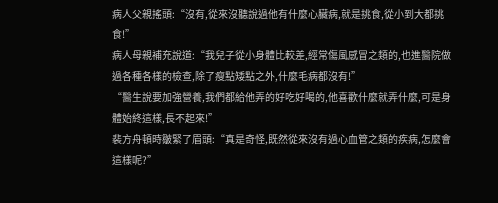病人父親搖頭:“沒有,從來沒聽說過他有什麼心臟病,就是挑食,從小到大都挑食!”
病人母親補充說道:“我兒子從小身體比較差,經常傷風感冒之類的,也進醫院做過各種各樣的檢查,除了瘦點矮點之外,什麼毛病都沒有!”
“醫生說要加強營養,我們都給他弄的好吃好喝的,他喜歡什麼就弄什麼,可是身體始終這樣,長不起來!”
裴方舟頓時皺緊了眉頭:“真是奇怪,既然從來沒有過心血管之類的疾病,怎麼會這樣呢?”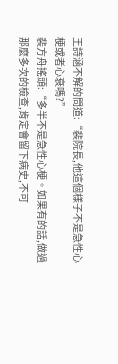王詩涵不解的問道:“裴院長,他這個樣子不是急性心梗或者心衰嗎?”
裴方舟搖頭:“多半不是急性心梗。如果有的話,做過那麼多次的檢查,肯定會留下病史,不可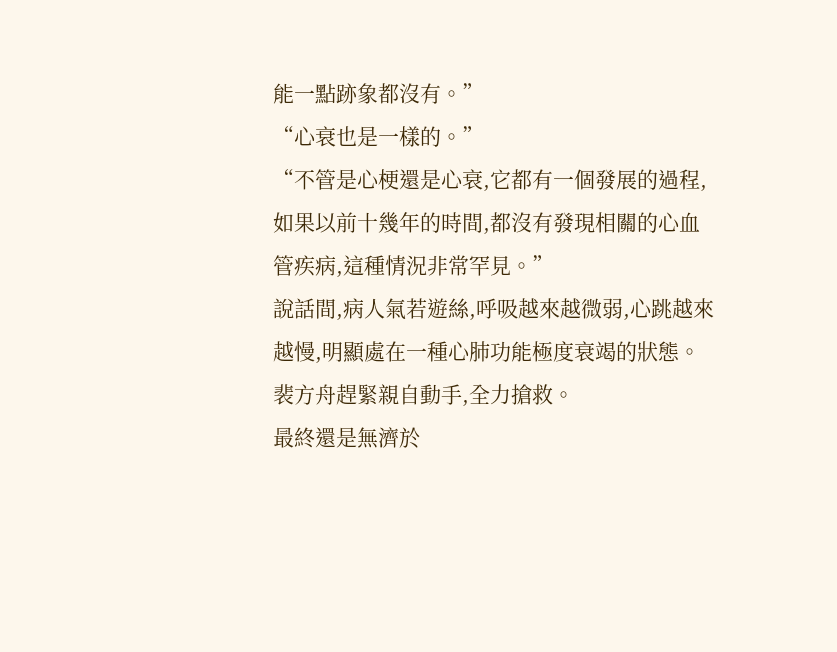能一點跡象都沒有。”
“心衰也是一樣的。”
“不管是心梗還是心衰,它都有一個發展的過程,如果以前十幾年的時間,都沒有發現相關的心血管疾病,這種情況非常罕見。”
說話間,病人氣若遊絲,呼吸越來越微弱,心跳越來越慢,明顯處在一種心肺功能極度衰竭的狀態。
裴方舟趕緊親自動手,全力搶救。
最終還是無濟於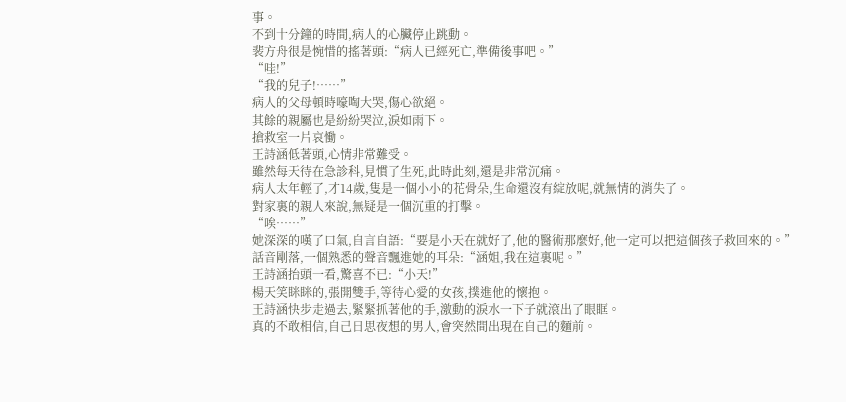事。
不到十分鐘的時間,病人的心臟停止跳動。
裴方舟很是惋惜的搖著頭:“病人已經死亡,準備後事吧。”
“哇!”
“我的兒子!……”
病人的父母頓時嚎啕大哭,傷心欲絕。
其餘的親屬也是紛紛哭泣,淚如雨下。
搶救室一片哀慟。
王詩涵低著頭,心情非常難受。
雖然每天待在急診科,見慣了生死,此時此刻,還是非常沉痛。
病人太年輕了,才14歲,隻是一個小小的花骨朵,生命還沒有綻放呢,就無情的消失了。
對家裏的親人來說,無疑是一個沉重的打擊。
“唉……”
她深深的嘆了口氣,自言自語:“要是小天在就好了,他的醫術那麼好,他一定可以把這個孩子救回來的。”
話音剛落,一個熟悉的聲音飄進她的耳朵:“涵姐,我在這裏呢。”
王詩涵抬頭一看,驚喜不已:“小天!”
楊天笑眯眯的,張開雙手,等待心愛的女孩,撲進他的懷抱。
王詩涵快步走過去,緊緊抓著他的手,激動的淚水一下子就滾出了眼眶。
真的不敢相信,自己日思夜想的男人,會突然間出現在自己的麵前。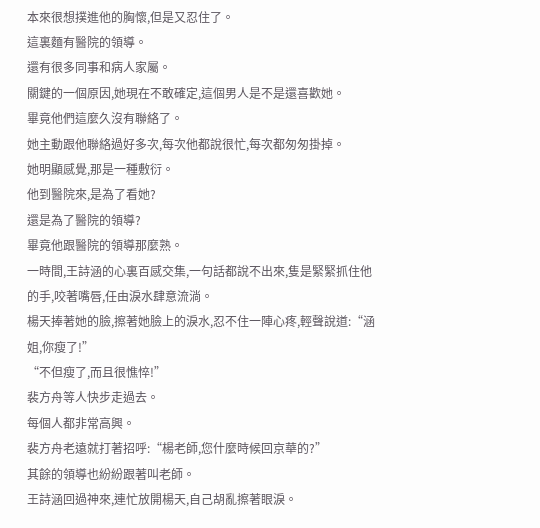本來很想撲進他的胸懷,但是又忍住了。
這裏麵有醫院的領導。
還有很多同事和病人家屬。
關鍵的一個原因,她現在不敢確定,這個男人是不是還喜歡她。
畢竟他們這麼久沒有聯絡了。
她主動跟他聯絡過好多次,每次他都說很忙,每次都匆匆掛掉。
她明顯感覺,那是一種敷衍。
他到醫院來,是為了看她?
還是為了醫院的領導?
畢竟他跟醫院的領導那麼熟。
一時間,王詩涵的心裏百感交集,一句話都說不出來,隻是緊緊抓住他的手,咬著嘴唇,任由淚水肆意流淌。
楊天捧著她的臉,擦著她臉上的淚水,忍不住一陣心疼,輕聲說道:“涵姐,你瘦了!”
“不但瘦了,而且很憔悴!”
裴方舟等人快步走過去。
每個人都非常高興。
裴方舟老遠就打著招呼:“楊老師,您什麼時候回京華的?”
其餘的領導也紛紛跟著叫老師。
王詩涵回過神來,連忙放開楊天,自己胡亂擦著眼淚。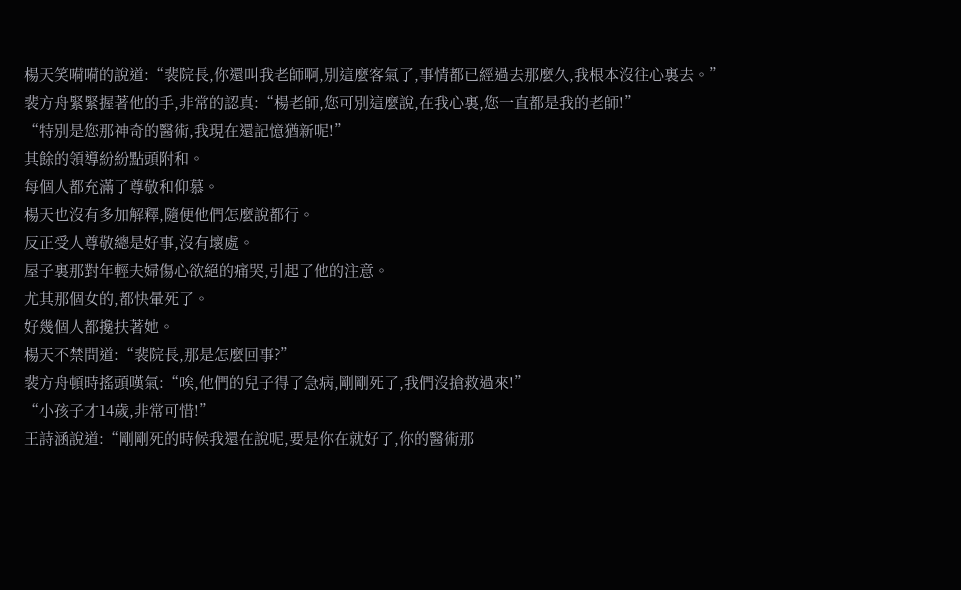楊天笑嗬嗬的說道:“裴院長,你還叫我老師啊,別這麼客氣了,事情都已經過去那麼久,我根本沒往心裏去。”
裴方舟緊緊握著他的手,非常的認真:“楊老師,您可別這麼說,在我心裏,您一直都是我的老師!”
“特別是您那神奇的醫術,我現在還記憶猶新呢!”
其餘的領導紛紛點頭附和。
每個人都充滿了尊敬和仰慕。
楊天也沒有多加解釋,隨便他們怎麼說都行。
反正受人尊敬總是好事,沒有壞處。
屋子裏那對年輕夫婦傷心欲絕的痛哭,引起了他的注意。
尤其那個女的,都快暈死了。
好幾個人都攙扶著她。
楊天不禁問道:“裴院長,那是怎麼回事?”
裴方舟頓時搖頭嘆氣:“唉,他們的兒子得了急病,剛剛死了,我們沒搶救過來!”
“小孩子才14歲,非常可惜!”
王詩涵說道:“剛剛死的時候我還在說呢,要是你在就好了,你的醫術那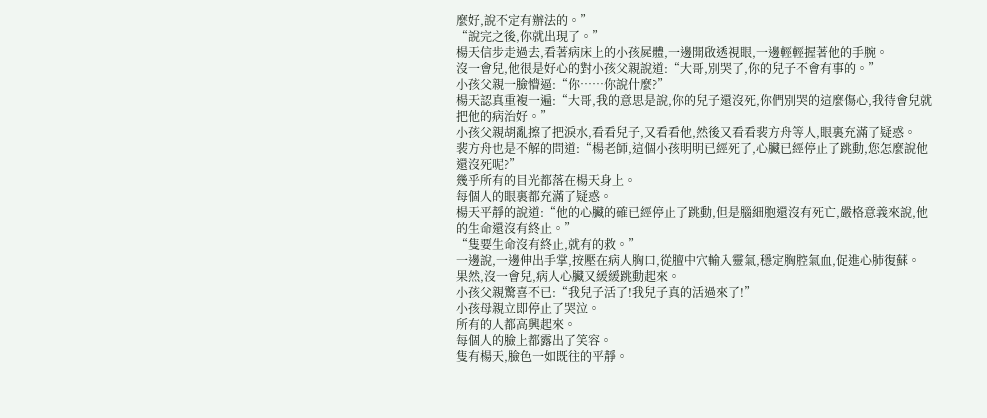麼好,說不定有辦法的。”
“說完之後,你就出現了。”
楊天信步走過去,看著病床上的小孩屍體,一邊開啟透視眼,一邊輕輕握著他的手腕。
沒一會兒,他很是好心的對小孩父親說道:“大哥,別哭了,你的兒子不會有事的。”
小孩父親一臉懵逼:“你……你說什麼?”
楊天認真重複一遍:“大哥,我的意思是說,你的兒子還沒死,你們別哭的這麼傷心,我待會兒就把他的病治好。”
小孩父親胡亂擦了把淚水,看看兒子,又看看他,然後又看看裴方舟等人,眼裏充滿了疑惑。
裴方舟也是不解的問道:“楊老師,這個小孩明明已經死了,心臟已經停止了跳動,您怎麼說他還沒死呢?”
幾乎所有的目光都落在楊天身上。
每個人的眼裏都充滿了疑惑。
楊天平靜的說道:“他的心臟的確已經停止了跳動,但是腦細胞還沒有死亡,嚴格意義來說,他的生命還沒有終止。”
“隻要生命沒有終止,就有的救。”
一邊說,一邊伸出手掌,按壓在病人胸口,從膻中穴輸入靈氣,穩定胸腔氣血,促進心肺復蘇。
果然,沒一會兒,病人心臟又緩緩跳動起來。
小孩父親驚喜不已:“我兒子活了!我兒子真的活過來了!”
小孩母親立即停止了哭泣。
所有的人都高興起來。
每個人的臉上都露出了笑容。
隻有楊天,臉色一如既往的平靜。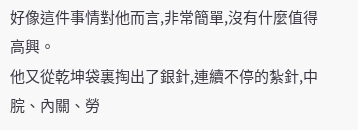好像這件事情對他而言,非常簡單,沒有什麼值得高興。
他又從乾坤袋裏掏出了銀針,連續不停的紮針,中脘、內關、勞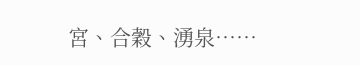宮、合穀、湧泉……